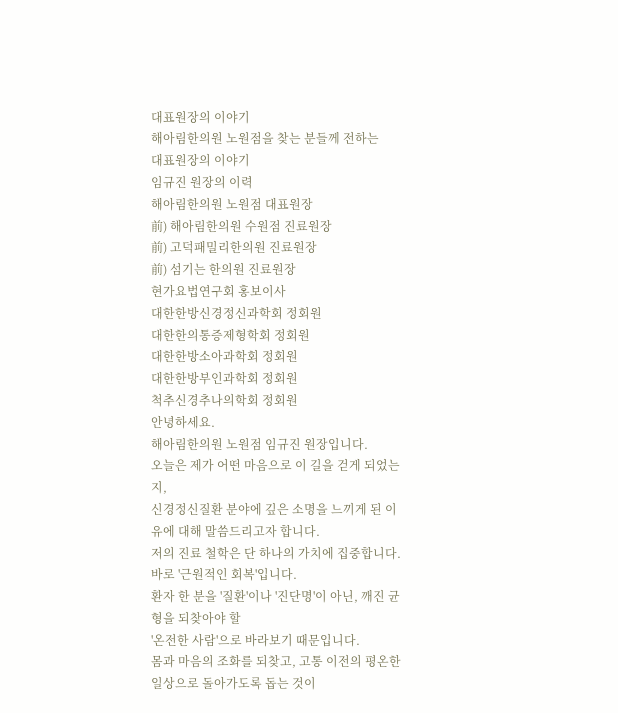대표원장의 이야기
해아림한의원 노원점을 찾는 분들께 전하는
대표원장의 이야기
임규진 원장의 이력
해아림한의원 노원점 대표원장
前) 해아림한의원 수원점 진료원장
前) 고덕패밀리한의원 진료원장
前) 섬기는 한의원 진료원장
현가요법연구회 홍보이사
대한한방신경정신과학회 정회원
대한한의통증제형학회 정회원
대한한방소아과학회 정회원
대한한방부인과학회 정회원
척추신경추나의학회 정회원
안녕하세요.
해아림한의원 노원점 임규진 원장입니다.
오늘은 제가 어떤 마음으로 이 길을 걷게 되었는지,
신경정신질환 분야에 깊은 소명을 느끼게 된 이유에 대해 말씀드리고자 합니다.
저의 진료 철학은 단 하나의 가치에 집중합니다.
바로 '근원적인 회복'입니다.
환자 한 분을 '질환'이나 '진단명'이 아닌, 깨진 균형을 되찾아야 할
'온전한 사람'으로 바라보기 때문입니다.
몸과 마음의 조화를 되찾고, 고통 이전의 평온한 일상으로 돌아가도록 돕는 것이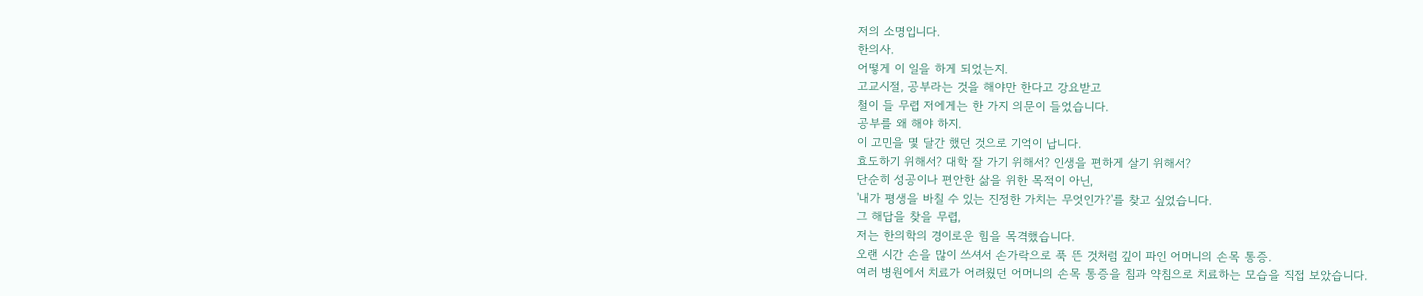저의 소명입니다.
한의사.
어떻게 이 일을 하게 되었는지.
고교시절, 공부라는 것을 해야만 한다고 강요받고
철이 들 무렵 저에게는 한 가지 의문이 들었습니다.
공부를 왜 해야 하지.
이 고민을 몇 달간 했던 것으로 기억이 납니다.
효도하기 위해서? 대학 잘 가기 위해서? 인생을 편하게 살기 위해서?
단순히 성공이나 편안한 삶을 위한 목적이 아닌,
'내가 평생을 바칠 수 있는 진정한 가치는 무엇인가?'를 찾고 싶었습니다.
그 해답을 찾을 무렵,
저는 한의학의 경이로운 힘을 목격했습니다.
오랜 시간 손을 많이 쓰셔서 손가락으로 푹 뜬 것처럼 깊이 파인 어머니의 손목 통증.
여러 병원에서 치료가 어려웠던 어머니의 손목 통증을 침과 약침으로 치료하는 모습을 직접 보았습니다.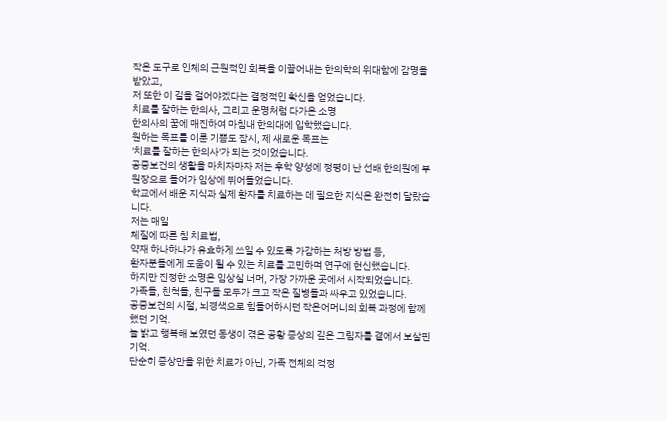작은 도구로 인체의 근원적인 회복을 이끌어내는 한의학의 위대함에 감명을 받았고,
저 또한 이 길을 걸어야겠다는 결정적인 확신을 얻었습니다.
치료를 잘하는 한의사, 그리고 운명처럼 다가온 소명
한의사의 꿈에 매진하여 마침내 한의대에 입학했습니다.
원하는 목표를 이룬 기쁨도 잠시, 제 새로운 목표는
'치료를 잘하는 한의사'가 되는 것이었습니다.
공중보건의 생활을 마치자마자 저는 후학 양성에 정평이 난 선배 한의원에 부원장으로 들어가 임상에 뛰어들었습니다.
학교에서 배운 지식과 실제 환자를 치료하는 데 필요한 지식은 완전히 달랐습니다.
저는 매일
체질에 따른 침 치료법,
약재 하나하나가 유효하게 쓰일 수 있도록 가감하는 처방 방법 등,
환자분들에게 도움이 될 수 있는 치료를 고민하며 연구에 헌신했습니다.
하지만 진정한 소명은 임상실 너머, 가장 가까운 곳에서 시작되었습니다.
가족들, 친척들, 친구들 모두가 크고 작은 질병들과 싸우고 있었습니다.
공중보건의 시절, 뇌경색으로 힘들어하시던 작은어머니의 회복 과정에 함께했던 기억.
늘 밝고 행복해 보였던 동생이 겪은 공황 증상의 깊은 그림자를 곁에서 보살핀 기억.
단순히 증상만을 위한 치료가 아닌, 가족 전체의 걱정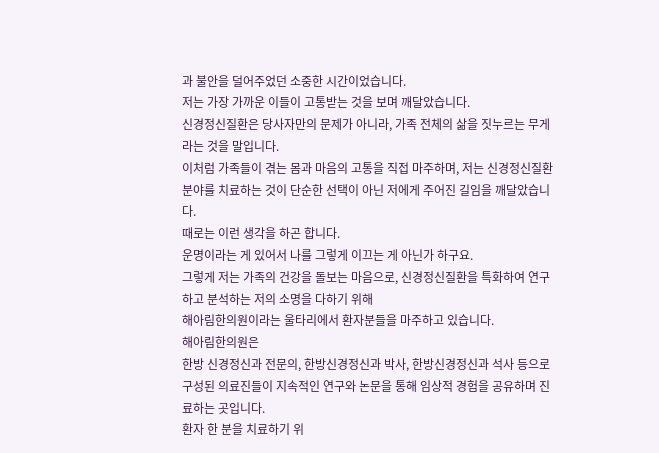과 불안을 덜어주었던 소중한 시간이었습니다.
저는 가장 가까운 이들이 고통받는 것을 보며 깨달았습니다.
신경정신질환은 당사자만의 문제가 아니라, 가족 전체의 삶을 짓누르는 무게라는 것을 말입니다.
이처럼 가족들이 겪는 몸과 마음의 고통을 직접 마주하며, 저는 신경정신질환 분야를 치료하는 것이 단순한 선택이 아닌 저에게 주어진 길임을 깨달았습니다.
때로는 이런 생각을 하곤 합니다.
운명이라는 게 있어서 나를 그렇게 이끄는 게 아닌가 하구요.
그렇게 저는 가족의 건강을 돌보는 마음으로, 신경정신질환을 특화하여 연구하고 분석하는 저의 소명을 다하기 위해
해아림한의원이라는 울타리에서 환자분들을 마주하고 있습니다.
해아림한의원은
한방 신경정신과 전문의, 한방신경정신과 박사, 한방신경정신과 석사 등으로 구성된 의료진들이 지속적인 연구와 논문을 통해 임상적 경험을 공유하며 진료하는 곳입니다.
환자 한 분을 치료하기 위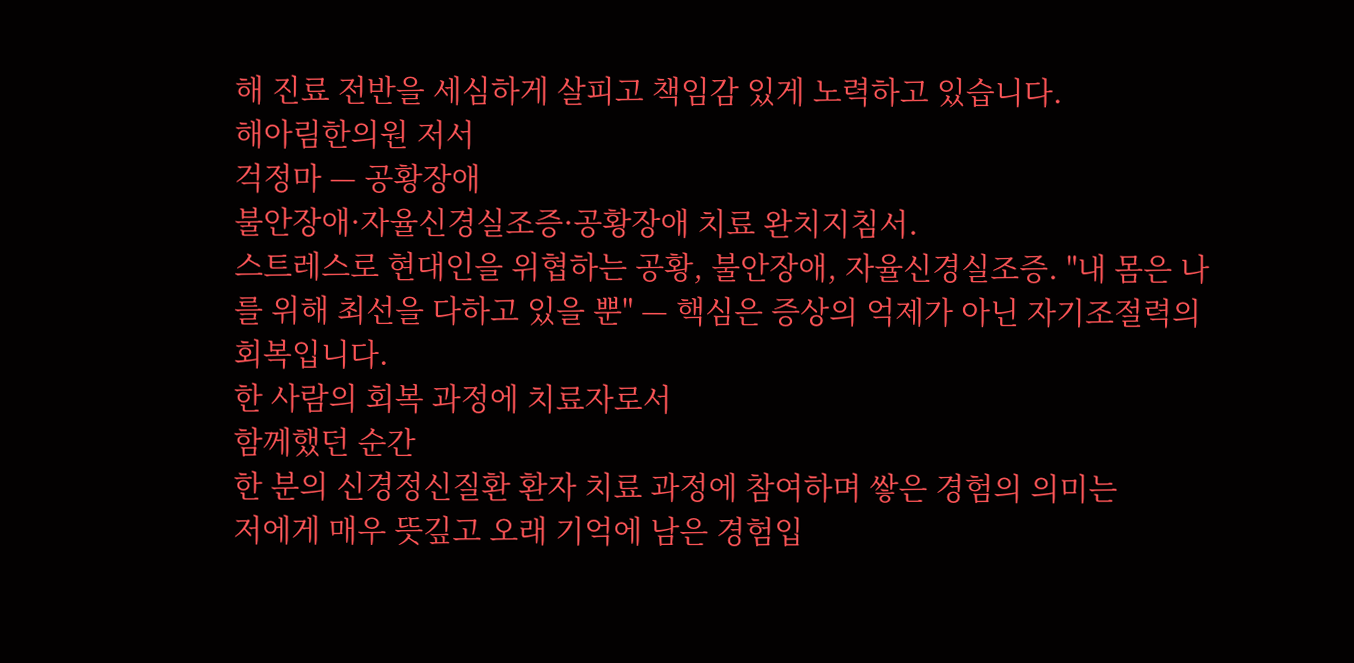해 진료 전반을 세심하게 살피고 책임감 있게 노력하고 있습니다.
해아림한의원 저서
걱정마 — 공황장애
불안장애·자율신경실조증·공황장애 치료 완치지침서.
스트레스로 현대인을 위협하는 공황, 불안장애, 자율신경실조증. "내 몸은 나를 위해 최선을 다하고 있을 뿐" — 핵심은 증상의 억제가 아닌 자기조절력의 회복입니다.
한 사람의 회복 과정에 치료자로서
함께했던 순간
한 분의 신경정신질환 환자 치료 과정에 참여하며 쌓은 경험의 의미는
저에게 매우 뜻깊고 오래 기억에 남은 경험입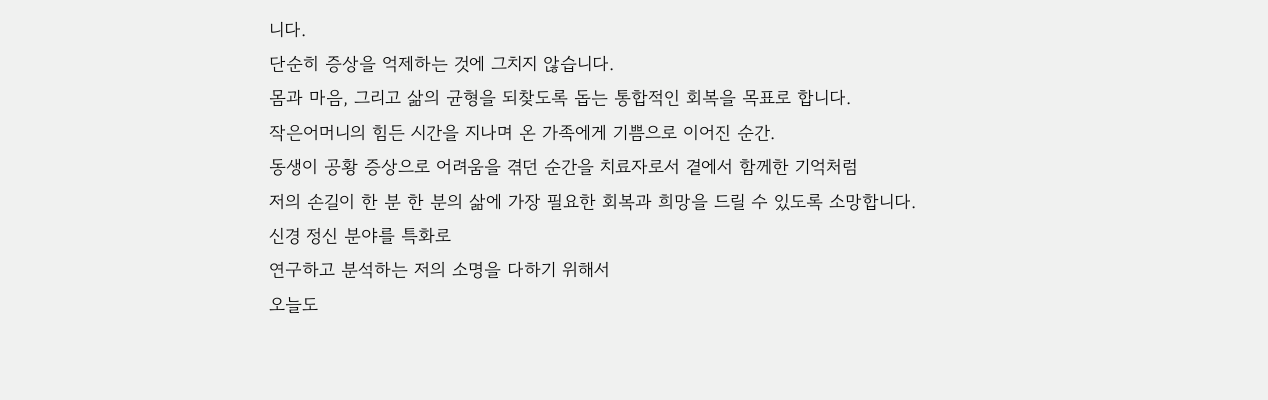니다.
단순히 증상을 억제하는 것에 그치지 않습니다.
몸과 마음, 그리고 삶의 균형을 되찾도록 돕는 통합적인 회복을 목표로 합니다.
작은어머니의 힘든 시간을 지나며 온 가족에게 기쁨으로 이어진 순간.
동생이 공황 증상으로 어려움을 겪던 순간을 치료자로서 곁에서 함께한 기억처럼
저의 손길이 한 분 한 분의 삶에 가장 필요한 회복과 희망을 드릴 수 있도록 소망합니다.
신경 정신 분야를 특화로
연구하고 분석하는 저의 소명을 다하기 위해서
오늘도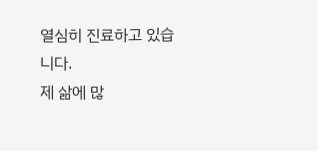열심히 진료하고 있습니다.
제 삶에 많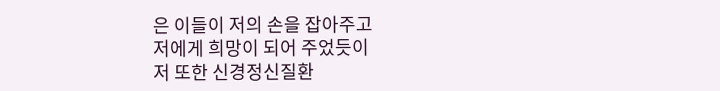은 이들이 저의 손을 잡아주고
저에게 희망이 되어 주었듯이
저 또한 신경정신질환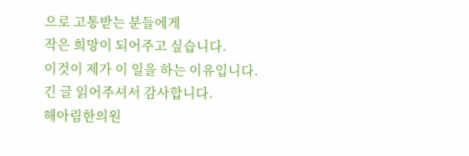으로 고통받는 분들에게
작은 희망이 되어주고 싶습니다.
이것이 제가 이 일을 하는 이유입니다.
긴 글 읽어주셔서 감사합니다.
해아림한의원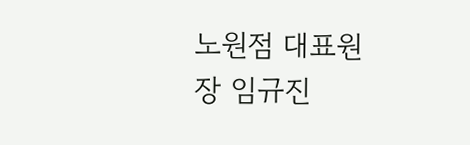노원점 대표원장 임규진